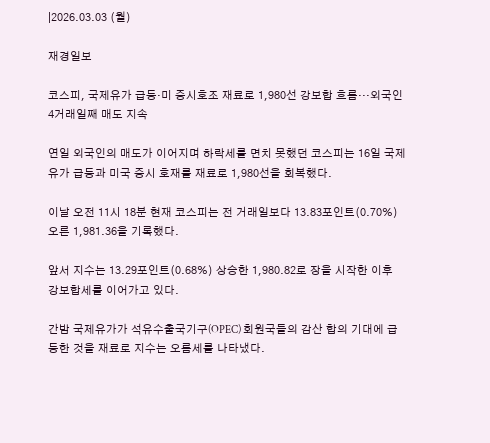|2026.03.03 (월)

재경일보

코스피, 국제유가 급등·미 증시호조 재료로 1,980선 강보합 흐름···외국인 4거래일째 매도 지속

연일 외국인의 매도가 이어지며 하락세를 면치 못했던 코스피는 16일 국제유가 급등과 미국 증시 호재를 재료로 1,980선을 회복했다.

이날 오전 11시 18분 현재 코스피는 전 거래일보다 13.83포인트(0.70%) 오른 1,981.36을 기록했다.

앞서 지수는 13.29포인트(0.68%) 상승한 1,980.82로 장을 시작한 이후 강보합세를 이어가고 있다.

간밤 국제유가가 석유수출국기구(OPEC) 회원국들의 감산 합의 기대에 급등한 것을 재료로 지수는 오름세를 나타냈다.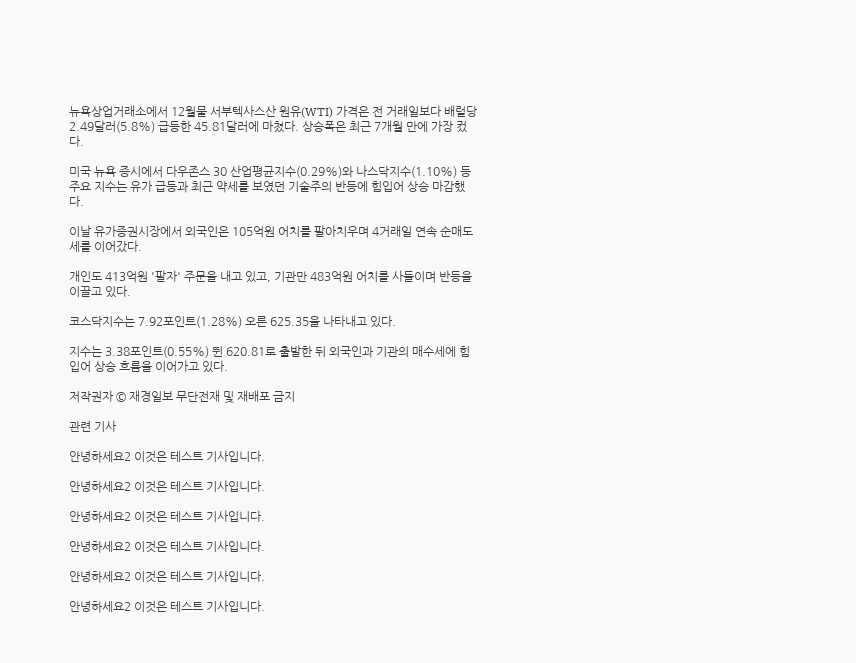뉴욕상업거래소에서 12월물 서부텍사스산 원유(WTI) 가격은 전 거래일보다 배럴당 2.49달러(5.8%) 급등한 45.81달러에 마쳤다. 상승폭은 최근 7개월 만에 가장 컸다.

미국 뉴욕 증시에서 다우존스 30 산업평균지수(0.29%)와 나스닥지수(1.10%) 등 주요 지수는 유가 급등과 최근 약세를 보였던 기술주의 반등에 힘입어 상승 마감했다.

이날 유가증권시장에서 외국인은 105억원 어치를 팔아치우며 4거래일 연속 순매도세를 이어갔다.

개인도 413억원 '팔자' 주문을 내고 있고, 기관만 483억원 어치를 사들이며 반등을 이끌고 있다.

코스닥지수는 7.92포인트(1.28%) 오른 625.35을 나타내고 있다.

지수는 3.38포인트(0.55%) 뛴 620.81로 출발한 뒤 외국인과 기관의 매수세에 힘입어 상승 흐름을 이어가고 있다.

저작권자 © 재경일보 무단전재 및 재배포 금지

관련 기사

안녕하세요2 이것은 테스트 기사입니다.

안녕하세요2 이것은 테스트 기사입니다.

안녕하세요2 이것은 테스트 기사입니다.

안녕하세요2 이것은 테스트 기사입니다.

안녕하세요2 이것은 테스트 기사입니다.

안녕하세요2 이것은 테스트 기사입니다.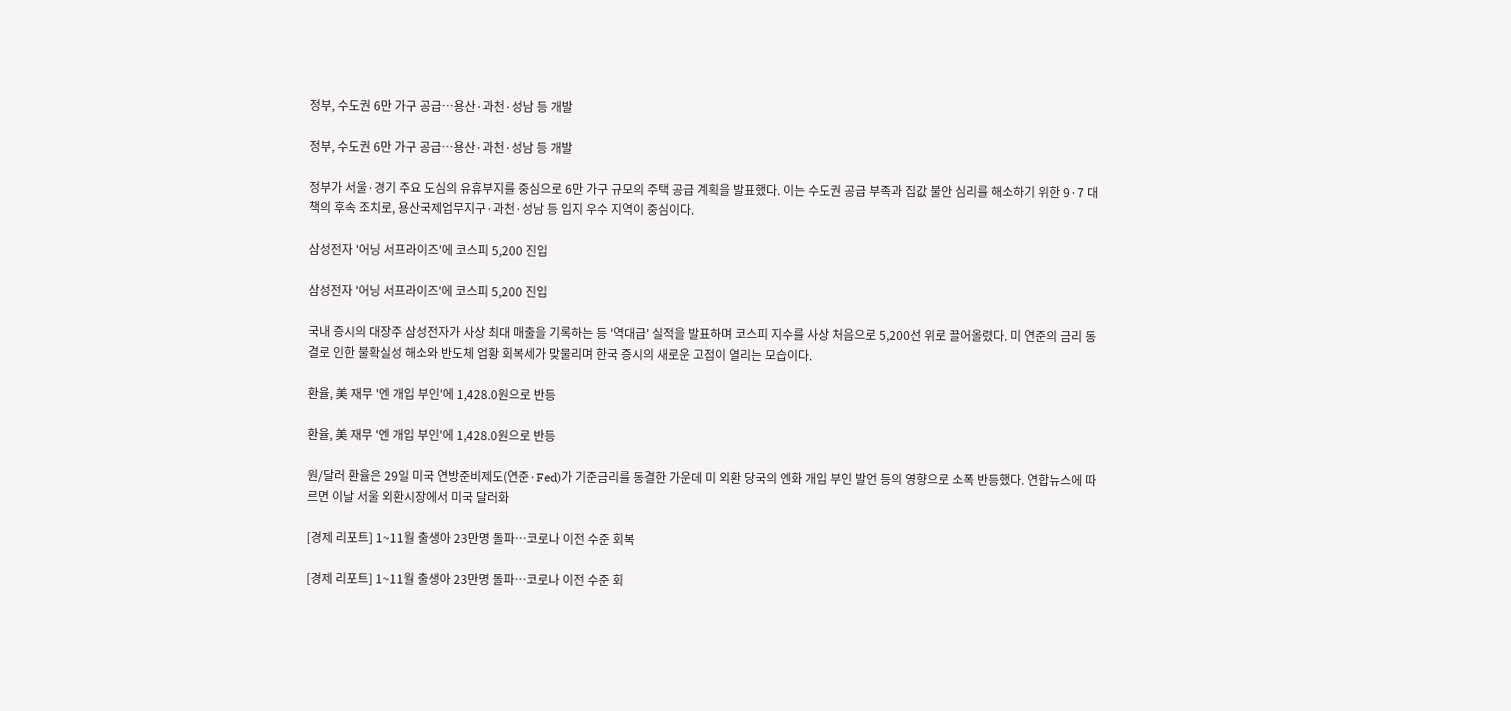정부, 수도권 6만 가구 공급…용산·과천·성남 등 개발

정부, 수도권 6만 가구 공급…용산·과천·성남 등 개발

정부가 서울·경기 주요 도심의 유휴부지를 중심으로 6만 가구 규모의 주택 공급 계획을 발표했다. 이는 수도권 공급 부족과 집값 불안 심리를 해소하기 위한 9·7 대책의 후속 조치로, 용산국제업무지구·과천·성남 등 입지 우수 지역이 중심이다.

삼성전자 '어닝 서프라이즈'에 코스피 5,200 진입

삼성전자 '어닝 서프라이즈'에 코스피 5,200 진입

국내 증시의 대장주 삼성전자가 사상 최대 매출을 기록하는 등 '역대급' 실적을 발표하며 코스피 지수를 사상 처음으로 5,200선 위로 끌어올렸다. 미 연준의 금리 동결로 인한 불확실성 해소와 반도체 업황 회복세가 맞물리며 한국 증시의 새로운 고점이 열리는 모습이다.

환율, 美 재무 '엔 개입 부인'에 1,428.0원으로 반등

환율, 美 재무 '엔 개입 부인'에 1,428.0원으로 반등

원/달러 환율은 29일 미국 연방준비제도(연준·Fed)가 기준금리를 동결한 가운데 미 외환 당국의 엔화 개입 부인 발언 등의 영향으로 소폭 반등했다. 연합뉴스에 따르면 이날 서울 외환시장에서 미국 달러화

[경제 리포트] 1~11월 출생아 23만명 돌파…코로나 이전 수준 회복

[경제 리포트] 1~11월 출생아 23만명 돌파…코로나 이전 수준 회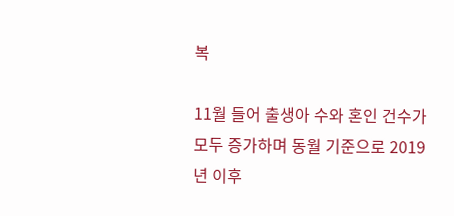복

11월 들어 출생아 수와 혼인 건수가 모두 증가하며 동월 기준으로 2019년 이후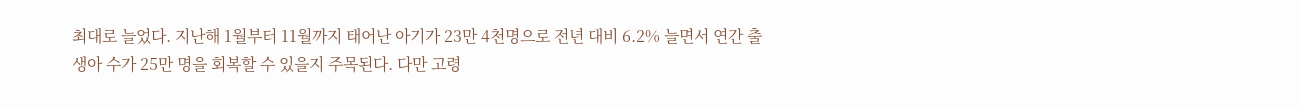최대로 늘었다. 지난해 1월부터 11월까지 태어난 아기가 23만 4천명으로 전년 대비 6.2% 늘면서 연간 출생아 수가 25만 명을 회복할 수 있을지 주목된다. 다만 고령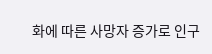화에 따른 사망자 증가로 인구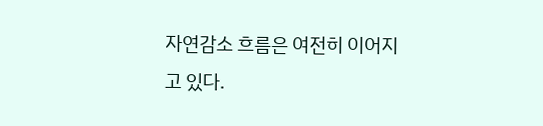자연감소 흐름은 여전히 이어지고 있다.